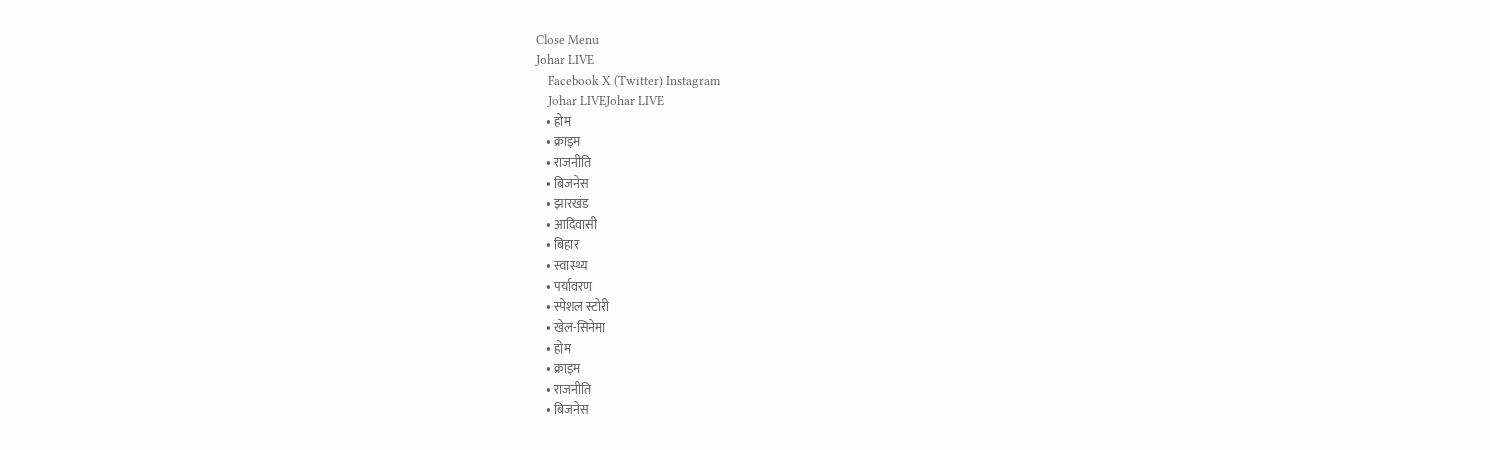Close Menu
Johar LIVE
    Facebook X (Twitter) Instagram
    Johar LIVEJohar LIVE
    • होम
    • क्राइम
    • राजनीति
    • बिजनेस
    • झारखंड
    • आदिवासी
    • बिहार
    • स्वास्थ्य
    • पर्यावरण
    • स्पेशल स्टोरी
    • खेल-सिनेमा
    • होम
    • क्राइम
    • राजनीति
    • बिजनेस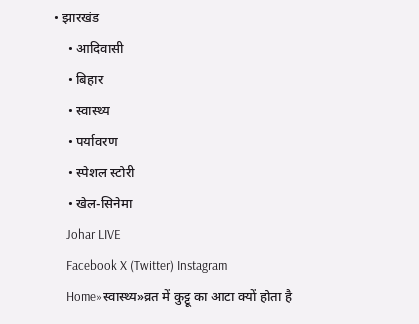• झारखंड
    • आदिवासी
    • बिहार
    • स्वास्थ्य
    • पर्यावरण
    • स्पेशल स्टोरी
    • खेल-सिनेमा
    Johar LIVE
    Facebook X (Twitter) Instagram
    Home»स्वास्थ्य»व्रत में कुट्टू का आटा क्यों होता है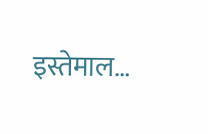इस्तेमाल…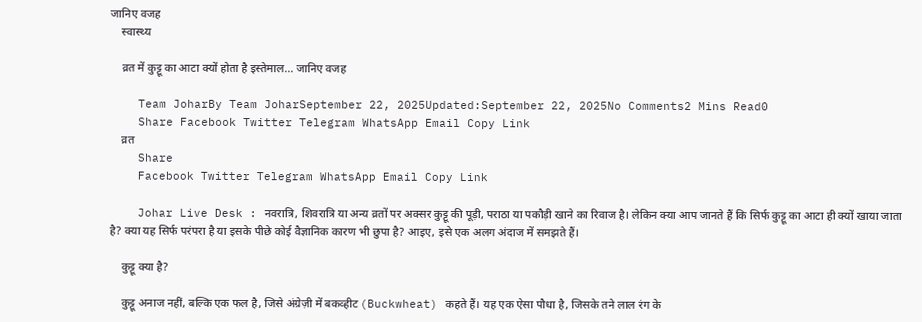जानिए वजह
    स्वास्थ्य

    व्रत में कुट्टू का आटा क्यों होता है इस्तेमाल… जानिए वजह

    Team JoharBy Team JoharSeptember 22, 2025Updated:September 22, 2025No Comments2 Mins Read0
    Share Facebook Twitter Telegram WhatsApp Email Copy Link
    व्रत
    Share
    Facebook Twitter Telegram WhatsApp Email Copy Link

    Johar Live Desk : नवरात्रि, शिवरात्रि या अन्य व्रतों पर अक्सर कुट्टू की पूड़ी, पराठा या पकौड़ी खाने का रिवाज है। लेकिन क्या आप जानते हैं कि सिर्फ कुट्टू का आटा ही क्यों खाया जाता है? क्या यह सिर्फ परंपरा है या इसके पीछे कोई वैज्ञानिक कारण भी छुपा है? आइए, इसे एक अलग अंदाज में समझते हैं।

    कुट्टू क्या है?

    कुट्टू अनाज नहीं, बल्कि एक फल है, जिसे अंग्रेज़ी में बकव्हीट (Buckwheat) कहते हैं। यह एक ऐसा पौधा है, जिसके तने लाल रंग के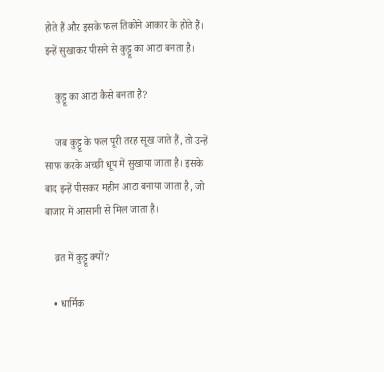होते हैं और इसके फल तिकोने आकार के होते हैं। इन्हें सुखाकर पीसने से कुट्टू का आटा बनता है।

    कुट्टू का आटा कैसे बनता है?

    जब कुट्टू के फल पूरी तरह सूख जाते हैं, तो उन्हें साफ करके अच्छी धूप में सुखाया जाता है। इसके बाद इन्हें पीसकर महीन आटा बनाया जाता है, जो बाजार में आसानी से मिल जाता है।

    व्रत में कुट्टू क्यों?

    • धार्मिक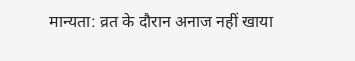मान्यता: व्रत के दौरान अनाज नहीं खाया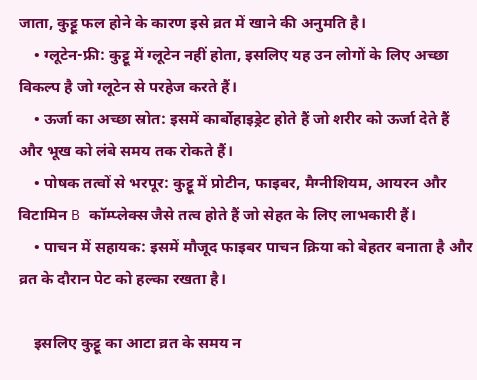जाता, कुट्टू फल होने के कारण इसे व्रत में खाने की अनुमति है।
    • ग्लूटेन-फ्री: कुट्टू में ग्लूटेन नहीं होता, इसलिए यह उन लोगों के लिए अच्छा विकल्प है जो ग्लूटेन से परहेज करते हैं।
    • ऊर्जा का अच्छा स्रोत: इसमें कार्बोहाइड्रेट होते हैं जो शरीर को ऊर्जा देते हैं और भूख को लंबे समय तक रोकते हैं।
    • पोषक तत्वों से भरपूर: कुट्टू में प्रोटीन, फाइबर, मैग्नीशियम, आयरन और विटामिन B कॉम्प्लेक्स जैसे तत्व होते हैं जो सेहत के लिए लाभकारी हैं।
    • पाचन में सहायक: इसमें मौजूद फाइबर पाचन क्रिया को बेहतर बनाता है और व्रत के दौरान पेट को हल्का रखता है।

    इसलिए कुट्टू का आटा व्रत के समय न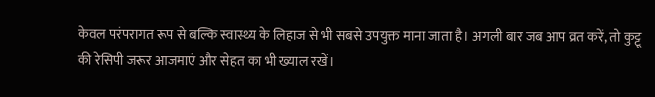केवल परंपरागत रूप से बल्कि स्वास्थ्य के लिहाज से भी सबसे उपयुक्त माना जाता है। अगली बार जब आप व्रत करें, तो कुट्टू की रेसिपी जरूर आजमाएं और सेहत का भी ख्याल रखें।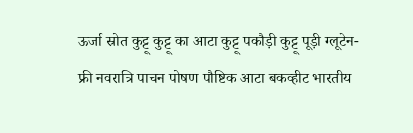ऊर्जा स्रोत कुट्टू कुट्टू का आटा कुट्टू पकौड़ी कुट्टू पूड़ी ग्लूटेन-फ्री नवरात्रि पाचन पोषण पौष्टिक आटा बकव्हीट भारतीय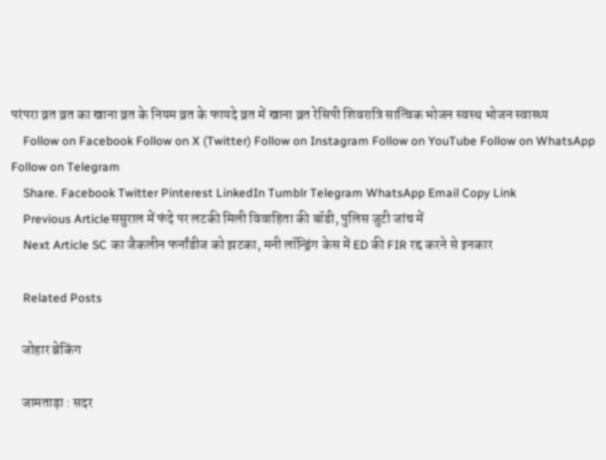परंपरा व्रत व्रत का खाना व्रत के नियम व्रत के फायदे व्रत में खाना व्रत रेसिपी शिवरात्रि सात्विक भोजन स्वस्थ भोजन स्वास्थ्य
    Follow on Facebook Follow on X (Twitter) Follow on Instagram Follow on YouTube Follow on WhatsApp Follow on Telegram
    Share. Facebook Twitter Pinterest LinkedIn Tumblr Telegram WhatsApp Email Copy Link
    Previous Articleससुराल में फंदे पर लटकी मिली विवाहिता की बॉडी, पुलिस जुटी जांच में
    Next Article SC का जैकलीन फर्नांडीज को झटका, मनी लॉन्ड्रिंग केस में ED की FIR रद्द करने से इनकार

    Related Posts

    जोहार ब्रेकिंग

    जामताड़ा : सदर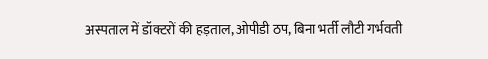अस्पताल में डॉक्टरों की हड़ताल, ओपीडी ठप, बिना भर्ती लौटी गर्भवती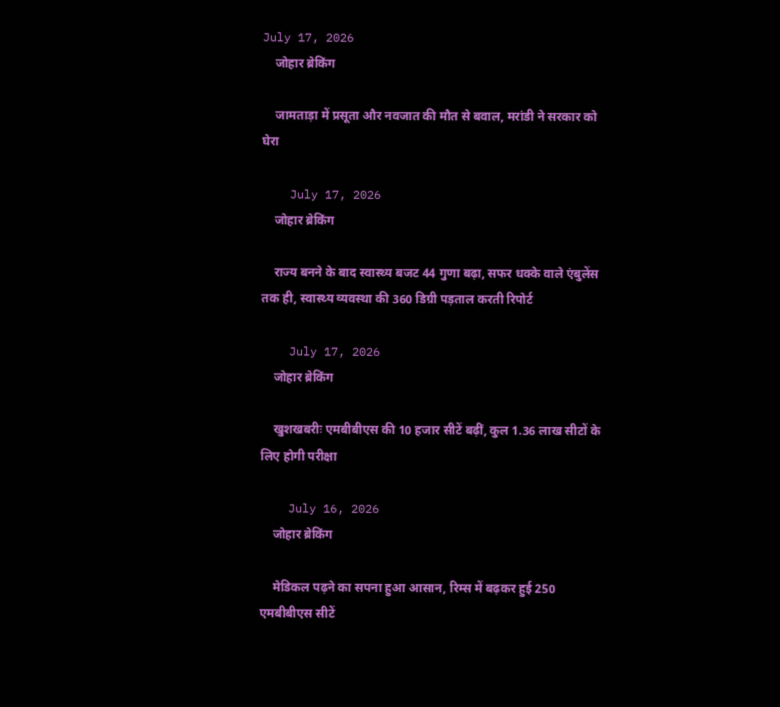July 17, 2026
    जोहार ब्रेकिंग

    जामताड़ा में प्रसूता और नवजात की मौत से बवाल, मरांडी ने सरकार को घेरा

    July 17, 2026
    जोहार ब्रेकिंग

    राज्य बनने के बाद स्वास्थ्य बजट 44 गुणा बढ़ा, सफर धक्के वाले एंबुलेंस तक ही, स्वास्थ्य व्यवस्था की 360 डिग्री पड़ताल करती रिपोर्ट

    July 17, 2026
    जोहार ब्रेकिंग

    खुशखबरीः एमबीबीएस की 10 हजार सीटें बढ़ीं, कुल 1.36 लाख सीटों के लिए होगी परीक्षा

    July 16, 2026
    जोहार ब्रेकिंग

    मेडिकल पढ़ने का सपना हुआ आसान, रिम्स में बढ़कर हुई 250 एमबीबीएस सीटें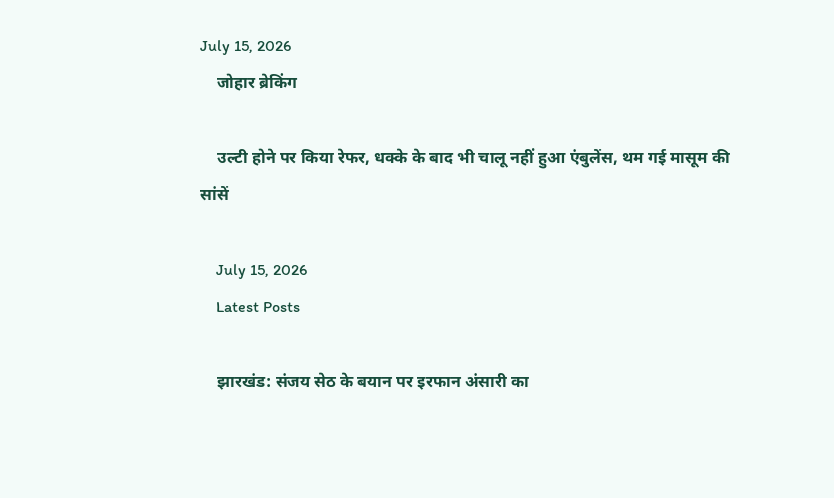July 15, 2026
    जोहार ब्रेकिंग

    उल्टी होने पर किया रेफर, धक्के के बाद भी चालू नहीं हुआ एंबुलेंस, थम गई मासूम की सांसें

    July 15, 2026
    Latest Posts

    झारखंड: संजय सेठ के बयान पर इरफान अंसारी का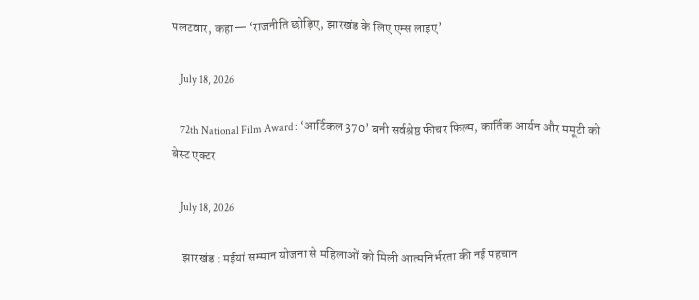पलटवार, कहा— ‘राजनीति छोड़िए, झारखंड के लिए एम्स लाइए’

    July 18, 2026

    72th National Film Award : ‘आर्टिकल 370’ बनी सर्वश्रेष्ठ फीचर फिल्म, कार्तिक आर्यन और ममूटी को बेस्ट एक्टर

    July 18, 2026

    झारखंड : मईयां सम्मान योजना से महिलाओं को मिली आत्मनिर्भरता की नई पहचान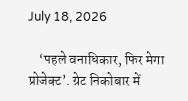July 18, 2026

    ‘पहले वनाधिकार, फिर मेगा प्रोजेक्ट’. ग्रेट निकोबार में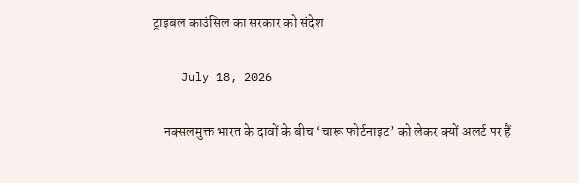ट्राइबल काउंसिल का सरकार को संदेश

    July 18, 2026

    नक्सलमुक्त भारत के दावों के बीच ‘चारू फोर्टनाइट’ को लेकर क्यों अलर्ट पर हैं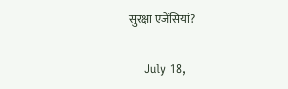सुरक्षा एजेंसियां?

    July 18,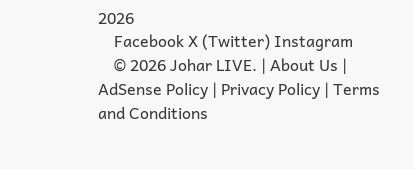2026
    Facebook X (Twitter) Instagram
    © 2026 Johar LIVE. | About Us | AdSense Policy | Privacy Policy | Terms and Conditions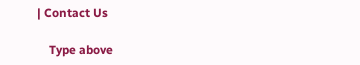| Contact Us

    Type above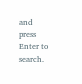and press Enter to search.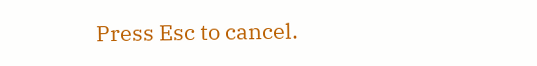Press Esc to cancel.